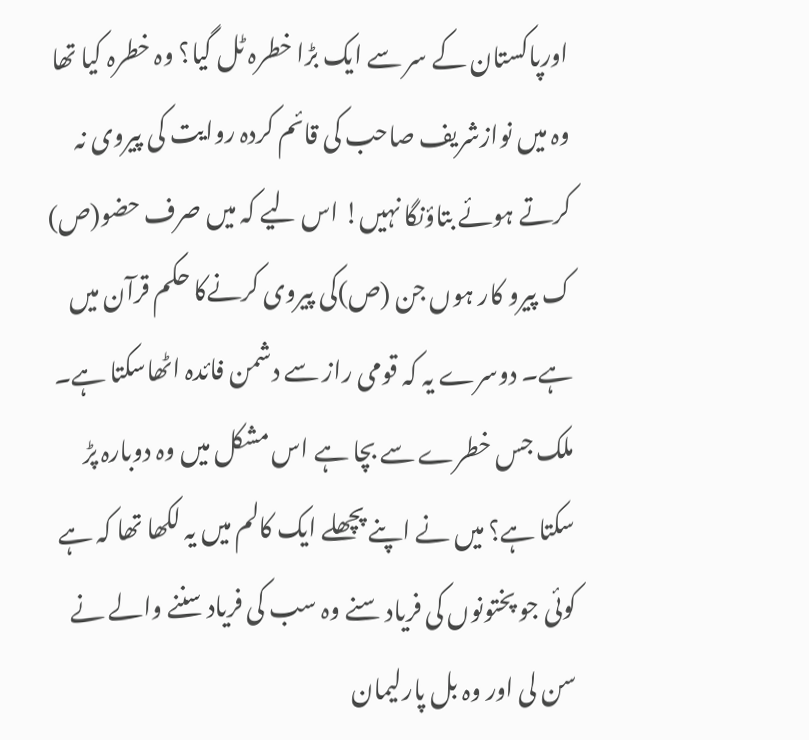اورپاکستان کے سر سے ایک بڑا خطرہ ٹل گیا؟ وہ خطرہ کیا تھا وہ میں نوازشریف صاحب کی قائم کردہ روایت کی پیروی نہ کرتے ہوئے بتاؤنگا نہیں! اس لیے کہ میں صرف حضو(ص) ک پیرو کار ہوں جن (ص)کی پیروی کرنےکا حکم قرآن میں ہے۔ دوسرے یہ کہ قومی راز سے دشمن فائدہ اٹھاسکتا ہے۔ ملک جس خطرے سے بچا ہے اس مشکل میں وہ دوبارہ پڑ سکتا ہے؟ میں نے اپنے پچھلے ایک کالم میں یہ لکھا تھا کہ ہے کوئی جو پختونوں کی فریاد سنے وہ سب کی فریاد سننے والے نے سن لی اور وہ بل پارلیمان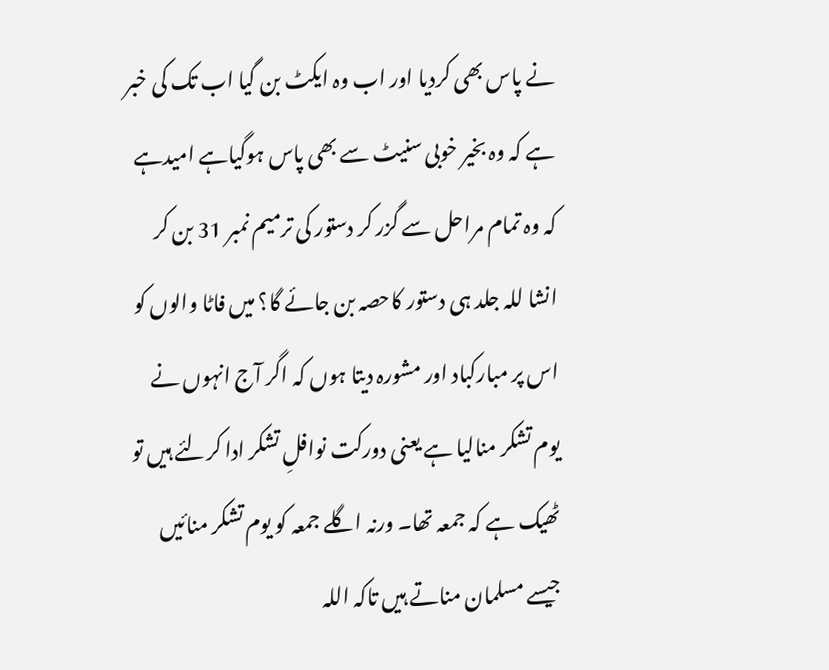نے پاس بھی کردیا اور اب وہ ایکٹ بن گیا اب تک کی خبر ہے کہ وہ بخیر خوبی سنیٹ سے بھی پاس ہوگیاہے امیدہے کہ وہ تمام مراحل سے گزر کر دستور کی ترمیم نمبر 31 بن کر انشا للہ جلد ہی دستور کاحصہ بن جائے گا؟ میں فاٹا والوں کو اس پر مبارکباد اور مشورہ دیتا ہوں کہ اگر آج انہوں نے یوم تشکر منالیا ہے یعنی دورکت نوافلِ تشکر ادا کرلئے ہیں تو ٹھیک ہے کہ جمعہ تھا۔ ورنہ اگلے جمعہ کو یوم تشکر منائیں جیسے مسلمان مناتے ہیں تاکہ اللہ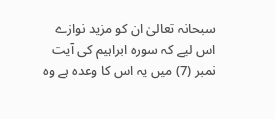سبحانہ تعالیٰ ان کو مزید نوازے اس لیے کہ سورہ ابراہیم کی آیت نمبر (7) میں یہ اس کا وعدہ ہے وہ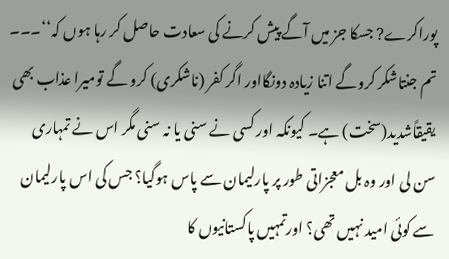پوراکرے? جسکا جز میں آگے پیش کرنے کی سعادت حاصل کر رہا ہوں کہ‘‘۔۔۔ تم جنتاشکر کروگے اتنا زیادہ دونگااور اگر کفر (ناشکری) کرو گے تومیرا عذاب بھی یقیقاًشدید(سخت) ہے۔ کیونکہ اور کسی نے سنی یا نہ سنی مگر اس نے تمہاری سن لی اور وہ بل معجزاتی طور پر پارلیمان سے پاس ہوگیا؟ جس کی اس پارلیمان سے کوئی امید نہیں تھی؟ اورتمہیں پاکستانیوں کا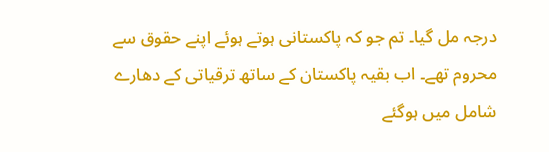درجہ مل گیا۔ تم جو کہ پاکستانی ہوتے ہوئے اپنے حقوق سے محروم تھے۔ اب بقیہ پاکستان کے ساتھ ترقیاتی کے دھارے شامل میں ہوگئے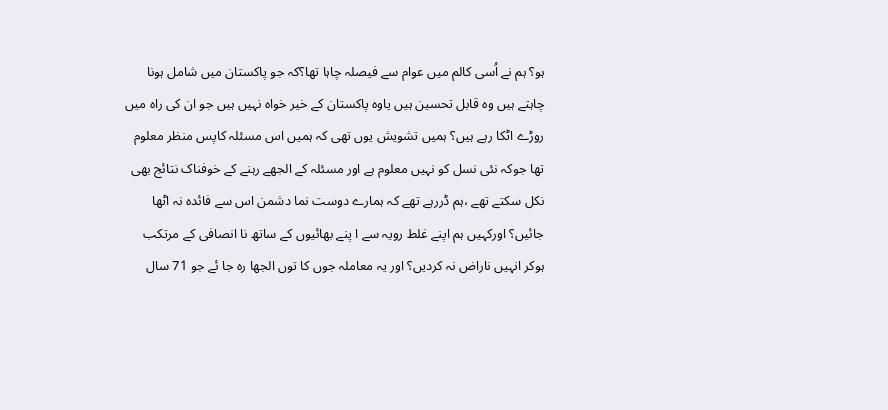ہو؟ ہم نے اُسی کالم میں عوام سے فیصلہ چاہا تھا؟کہ جو پاکستان میں شامل ہونا چاہتے ہیں وہ قابل تحسین ہیں یاوہ پاکستان کے خیر خواہ نہیں ہیں جو ان کی راہ میں روڑے اٹکا رہے ہیں؟ ہمیں تشویش یوں تھی کہ ہمیں اس مسئلہ کاپس منظر معلوم تھا جوکہ نئی نسل کو نہیں معلوم ہے اور مسئلہ کے الجھے رہنے کے خوفناک نتائج بھی نکل سکتے تھے ،ہم ڈررہے تھے کہ ہمارے دوست نما دشمن اس سے فائدہ نہ اٹھا جائیں؟ اورکہیں ہم اپنے غلط رویہ سے ا پنے بھائیوں کے ساتھ نا انصافی کے مرتکب ہوکر انہیں ناراض نہ کردیں؟ اور یہ معاملہ جوں کا توں الجھا رہ جا ئے جو 71 سال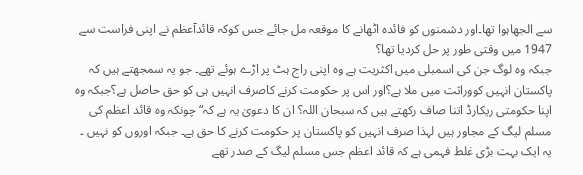سے الجھاہوا تھا۔اور دشمنوں کو فائدہ اٹھانے کا موقعہ مل جائے جس کوکہ قائدآعظم نے اپنی فراست سے 1947 میں وقتی طور پر حل کردیا تھا؟
جبکہ وہ لوگ جن کی اسمبلی میں اکثریت ہے وہ اپنی راج ہٹ پر اڑے ہوئے تھے۔ جو یہ سمجھتے ہیں کہ پاکستان انہیں کووراثت میں ملا ہے؟اور اس پر حکومت کرنے کاصرف انہیں ہی کو حق حاصل ہے؟جبکہ وہ اپنا حکومتی ریکارڈ اتنا صاف رکھتے ہیں کہ سبحان اللہ؟ ان کا دعویٰ یہ ہے کہ“ چونکہ وہ قائد اعظم کی مسلم لیگ کے مجاور ہیں لہذا صرف انہیں کو پاکستان پر حکومت کرنے کا حق ہے۔ جبکہ اوروں کو نہیں ۔
یہ ایک بہت بڑی غلط فہمی ہے کہ قائد اعظم جس مسلم لیگ کے صدر تھے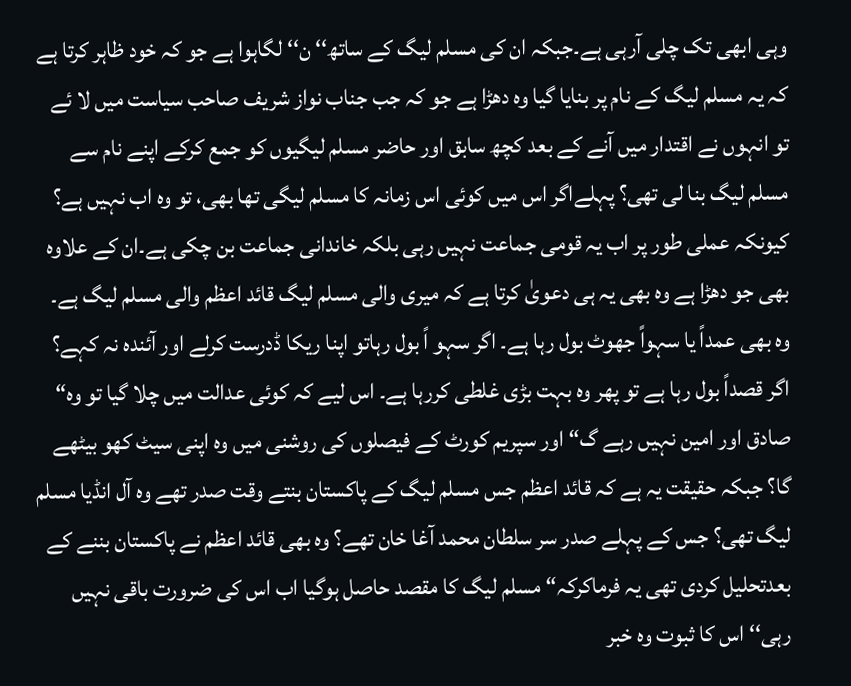وہی ابھی تک چلی آرہی ہے۔جبکہ ان کی مسلم لیگ کے ساتھ‘‘ ن‘‘ لگاہوا ہے جو کہ خود ظاہر کرتا ہے کہ یہ مسلم لیگ کے نام پر بنایا گیا وہ دھڑا ہے جو کہ جب جناب نواز شریف صاحب سیاست میں لا ئے تو انہوں نے اقتدار میں آنے کے بعد کچھ سابق اور حاضر مسلم لیگیوں کو جمع کرکے اپنے نام سے مسلم لیگ بنا لی تھی؟ پہلےاگر اس میں کوئی اس زمانہ کا مسلم لیگی تھا بھی، تو وہ اب نہیں ہے؟ کیونکہ عملی طور پر اب یہ قومی جماعت نہیں رہی بلکہ خاندانی جماعت بن چکی ہے۔ان کے علاوہ بھی جو دھڑا ہے وہ بھی یہ ہی دعویٰ کرتا ہے کہ میری والی مسلم لیگ قائد اعظم والی مسلم لیگ ہے۔ وہ بھی عمداً یا سہواً جھوٹ بول رہا ہے۔ اگر سہو اً بول رہاتو اپنا ریکا ڈدرست کرلے اور آئندہ نہ کہے؟ اگر قصداً بول رہا ہے تو پھر وہ بہت بڑی غلطی کررہا ہے۔ اس لیے کہ کوئی عدالت میں چلا گیا تو وہ“ صادق اور امین نہیں رہے گ“اور سپریم کورٹ کے فیصلوں کی روشنی میں وہ اپنی سیٹ کھو بیٹھے گا؟ جبکہ حقیقت یہ ہے کہ قائد اعظم جس مسلم لیگ کے پاکستان بنتے وقت صدر تھے وہ آل انڈیا مسلم لیگ تھی؟ جس کے پہلے صدر سر سلطان محمد آغا خان تھے؟ وہ بھی قائد اعظم نے پاکستان بننے کے بعدتحلیل کردی تھی یہ فرماکرکہ“ مسلم لیگ کا مقصد حاصل ہوگیا اب اس کی ضرورت باقی نہیں رہی‘‘ اس کا ثبوت وہ خبر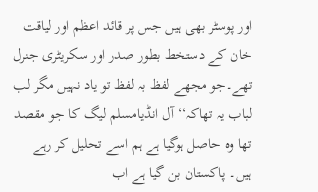اور پوسٹر بھی ہیں جس پر قائد اعظم اور لیاقت خان کے دستخط بطور صدر اور سکریٹری جنرل تھے۔جو مجھے لفظ بہ لفظ تو یاد نہیں مگر لب لباب یہ تھاکہ‘‘آل انڈیامسلم لیگ کا جو مقصد تھا وہ حاصل ہوگیا ہے ہم اسے تحلیل کر رہے ہیں۔ پاکستان بن گیا ہے اب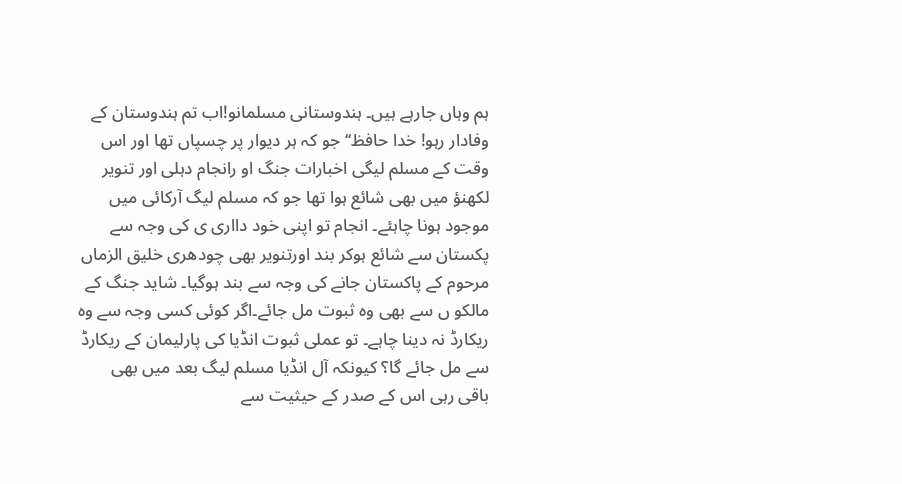ہم وہاں جارہے ہیں۔ ہندوستانی مسلمانو!اب تم ہندوستان کے وفادار رہو! خدا حافظ‘‘ جو کہ ہر دیوار پر چسپاں تھا اور اس وقت کے مسلم لیگی اخبارات جنگ او رانجام دہلی اور تنویر لکھنؤ میں بھی شائع ہوا تھا جو کہ مسلم لیگ آرکائی میں موجود ہونا چاہئے۔ انجام تو اپنی خود دااری ی کی وجہ سے پکستان سے شائع ہوکر بند اورتنویر بھی چودھری خلیق الزماں مرحوم کے پاکستان جانے کی وجہ سے بند ہوگیا۔ شاید جنگ کے مالکو ں سے بھی وہ ثبوت مل جائے۔اگر کوئی کسی وجہ سے وہ ریکارڈ نہ دینا چاہے۔ تو عملی ثبوت انڈیا کی پارلیمان کے ریکارڈ سے مل جائے گا؟ کیونکہ آل انڈیا مسلم لیگ بعد میں بھی باقی رہی اس کے صدر کے حیثیت سے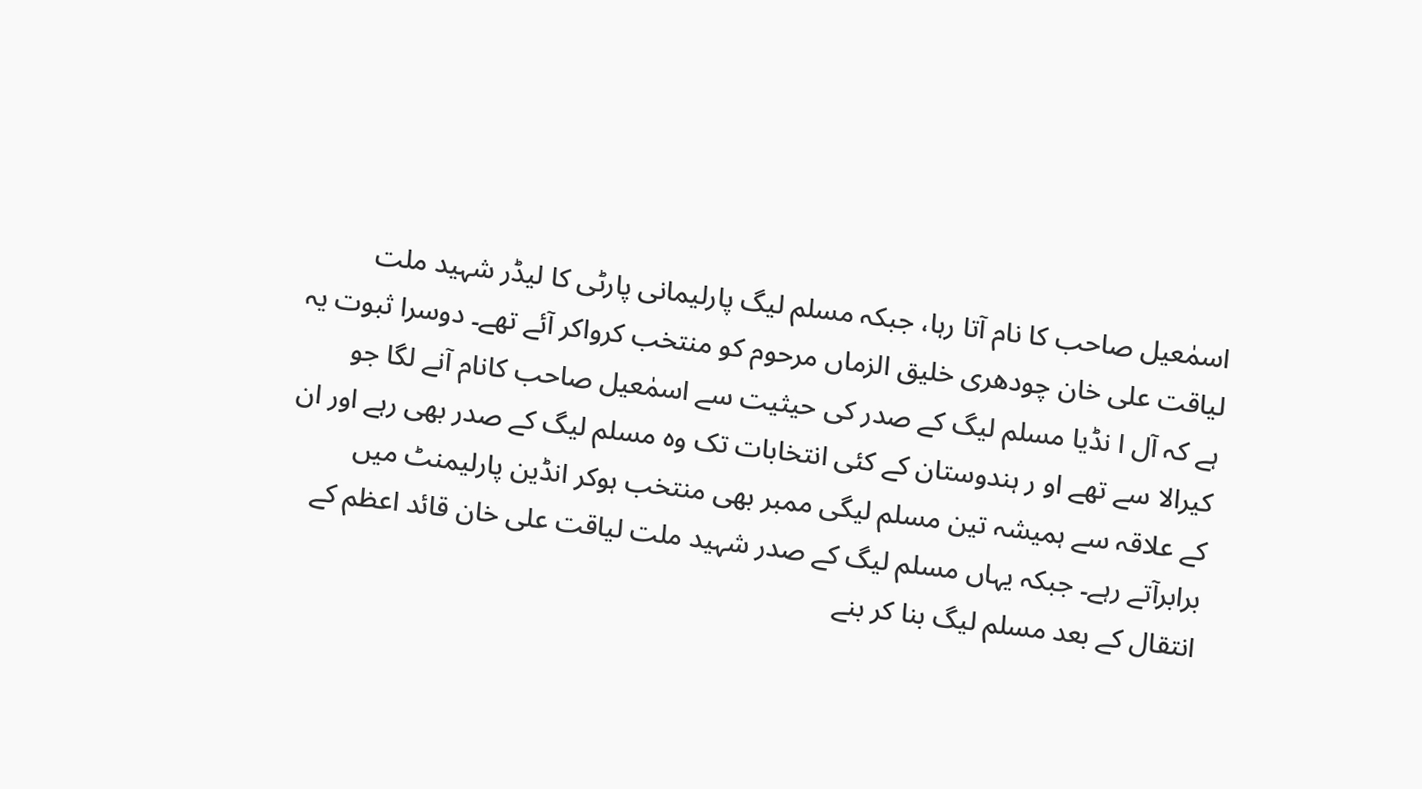اسمٰعیل صاحب کا نام آتا رہا، جبکہ مسلم لیگ پارلیمانی پارٹی کا لیڈر شہید ملت لیاقت علی خان چودھری خلیق الزماں مرحوم کو منتخب کرواکر آئے تھے۔ دوسرا ثبوت یہ ہے کہ آل ا نڈیا مسلم لیگ کے صدر کی حیثیت سے اسمٰعیل صاحب کانام آنے لگا جو کیرالا سے تھے او ر ہندوستان کے کئی انتخابات تک وہ مسلم لیگ کے صدر بھی رہے اور ان کے علاقہ سے ہمیشہ تین مسلم لیگی ممبر بھی منتخب ہوکر انڈین پارلیمنٹ میں برابرآتے رہے۔ جبکہ یہاں مسلم لیگ کے صدر شہید ملت لیاقت علی خان قائد اعظم کے انتقال کے بعد مسلم لیگ بنا کر بنے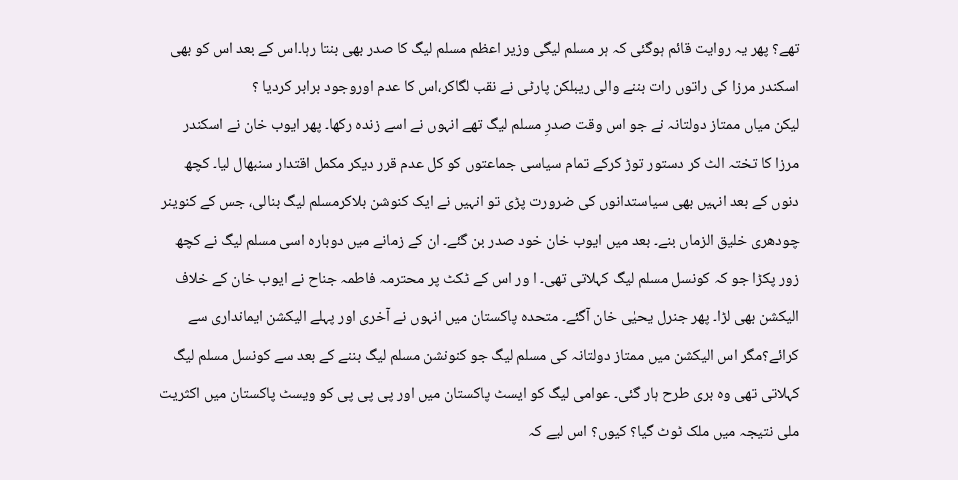تھے؟ پھر یہ روایت قائم ہوگئی کہ ہر مسلم لیگی وزیر اعظم مسلم لیگ کا صدر بھی بنتا رہا۔اس کے بعد اس کو بھی اسکندر مرزا کی راتوں رات بننے والی ریبلکن پارٹی نے نقب لگاکر،اس کا عدم اوروجود برابر کردیا ؟
لیکن میاں ممتاز دولتانہ نے جو اس وقت صدرِ مسلم لیگ تھے انہوں نے اسے زندہ رکھا۔ پھر ایوب خان نے اسکندر مرزا کا تختہ الٹ کر دستور توڑ کرکے تمام سیاسی جماعتوں کو کل عدم قرر دیکر مکمل اقتدار سنبھال لیا۔ کچھ دنوں کے بعد انہیں بھی سیاستدانوں کی ضرورت پڑی تو انہیں نے ایک کنوشن بلاکرمسلم لیگ بنالی، جس کے کنوینر چودھری خلیق الزماں بنے۔ بعد میں ایوب خان خود صدر بن گئے۔ ان کے زمانے میں دوبارہ اسی مسلم لیگ نے کچھ زور پکڑا جو کہ کونسل مسلم لیگ کہلاتی تھی۔ ا ور اس کے ٹکٹ پر محترمہ فاطمہ جناح نے ایوب خان کے خلاف الیکشن بھی لڑا۔ پھر جنرل یحیٰی خان آگئے۔ متحدہ پاکستان میں انہوں نے آخری اور پہلے الیکشن ایمانداری سے کرائے؟مگر اس الیکشن میں ممتاز دولتانہ کی مسلم لیگ جو کنونشن مسلم لیگ بننے کے بعد سے کونسل مسلم لیگ کہلاتی تھی وہ بری طرح ہار گئی۔ عوامی لیگ کو ایسٹ پاکستان میں اور پی پی پی کو ویسٹ پاکستان میں اکثریت ملی نتیجہ میں ملک ٹوٹ گیا؟ کیوں؟ اس لیے کہ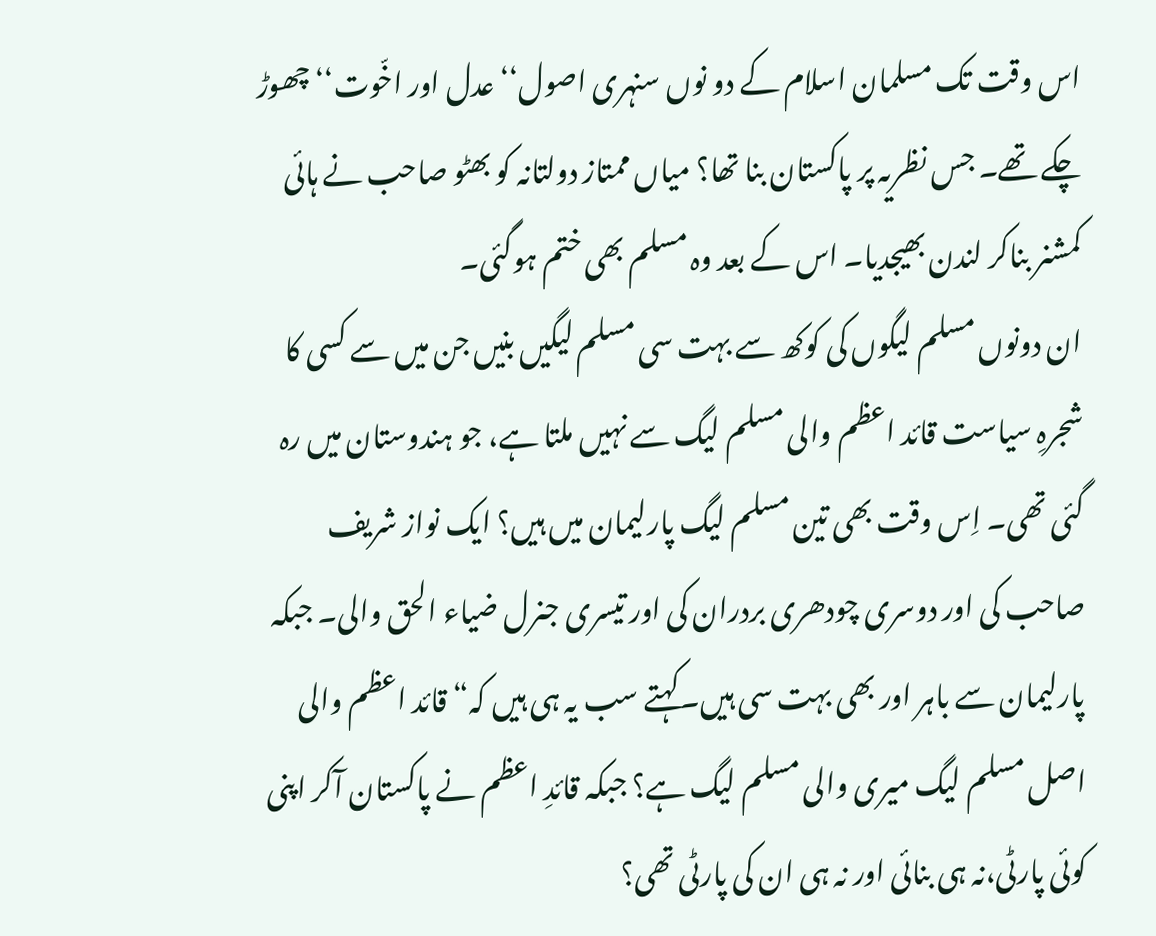اس وقت تک مسلمان اسلام کے دو نوں سنہری اصول‘‘ عدل اور اخّوت‘‘چھوڑ چکے تھے۔ جس نظریہ پر پاکستان بنا تھا؟ میاں ممتاز دولتانہ کو بھٹو صاحب نے ہائی کمشنر بناکر لندن بھیجدیا۔ اس کے بعد وہ مسلم بھی ختم ہوگئی۔
ان دونوں مسلم لیگوں کی کوکھ سے بہت سی مسلم لیگیں بنیں جن میں سے کسی کا شجرہِ سیاست قائد اعظم والی مسلم لیگ سے نہیں ملتا ہے، جو ہندوستان میں رہ گئی تھی۔ اِس وقت بھی تین مسلم لیگ پارلیمان میں ہیں؟ ایک نواز شریف صاحب کی اور دوسری چودھری بردران کی اور تیسری جنرل ضیاء الحق والی۔ جبکہ پارلیمان سے باہر اور بھی بہت سی ہیں۔کہتے سب یہ ہی ہیں کہ“ قائد اعظم والی اصل مسلم لیگ میری والی مسلم لیگ ہے؟ جبکہ قائدِ اعظم نے پاکستان آکر اپنی کوئی پارٹی،نہ ہی بنائی اور نہ ہی ان کی پارٹی تھی؟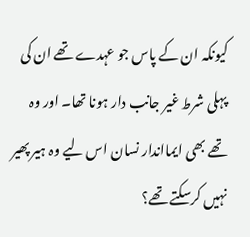کیونکہ ان کے پاس جو عہدے تھے ان کی پہلی شرط غیر جانب دار ہونا تھا۔ اور وہ تھے بھی ایمااندار نسان اس لیے وہ ہیر پھیر نہیں کرسکتے تھے؟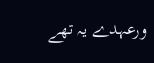ورعہدے یہ تھے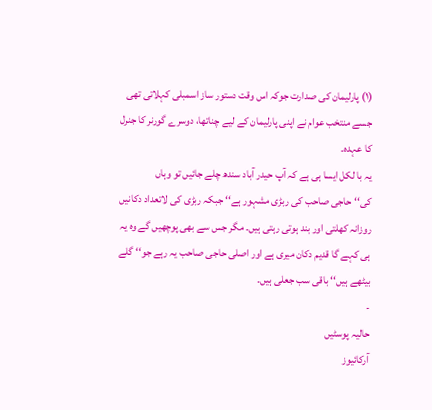(۱) پارلیمان کی صدارت جوکہ اس وقت دستور ساز اسمبلی کہلاتی تھی جسے منتخب عوام نے اپنی پارلیمان کے لیے چناتھا، دوسرے گورنر کا جنرل کا عہدہ۔
یہ با لکل ایسا ہی ہے کہ آپ حیدر آباد سندھ چلے جائیں تو وہاں کی‘‘حاجی صاحب کی ربڑی مشہور ہے‘‘ جبکہ ربڑی کی لاتعداد دکانیں روزانہ کھلتی اور بند ہوتی رہتی ہیں۔ مگر جس سے بھی پوچھیں گے وہ یہ ہی کہے گا قدیم دکان میری ہے اور اصلی حاجی صاحب یہ رہے جو‘‘ گلے بیٹھے ہیں‘‘ باقی سب جعلی ہیں۔
-
حالیہ پوسٹیں
آرکائیوز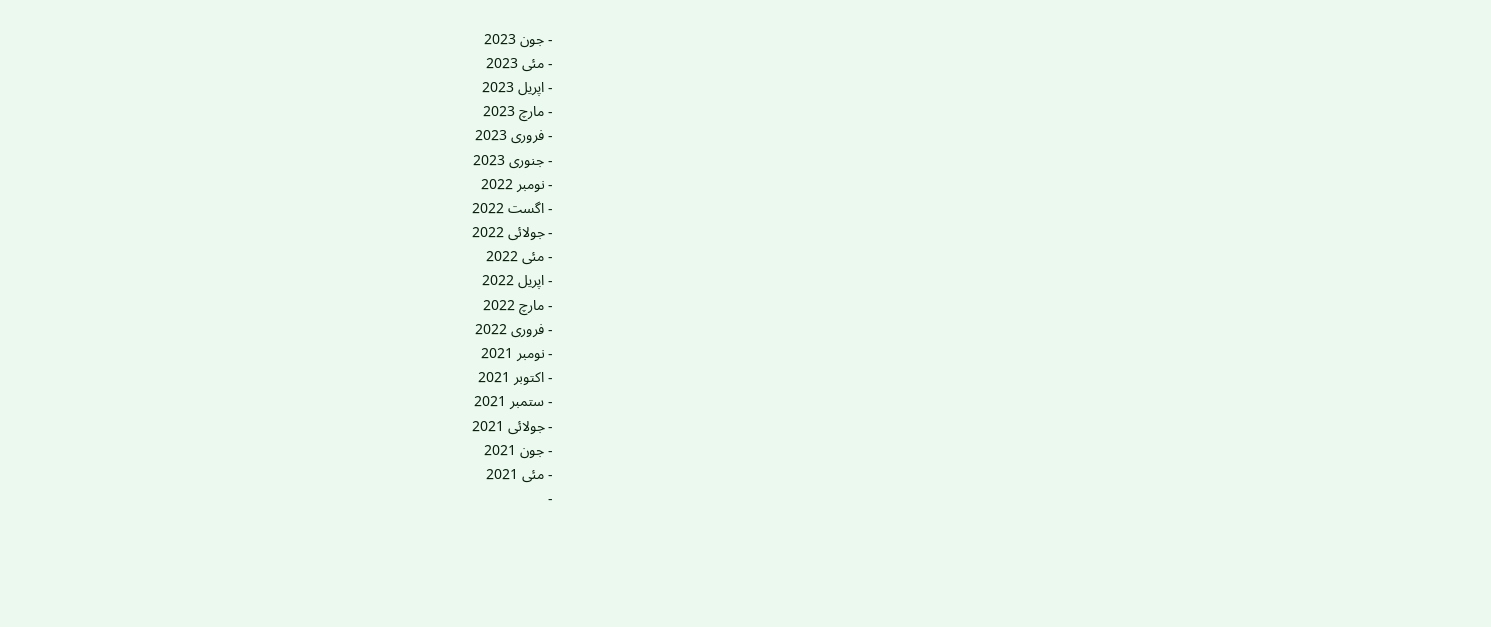- جون 2023
- مئی 2023
- اپریل 2023
- مارچ 2023
- فروری 2023
- جنوری 2023
- نومبر 2022
- اگست 2022
- جولائی 2022
- مئی 2022
- اپریل 2022
- مارچ 2022
- فروری 2022
- نومبر 2021
- اکتوبر 2021
- ستمبر 2021
- جولائی 2021
- جون 2021
- مئی 2021
-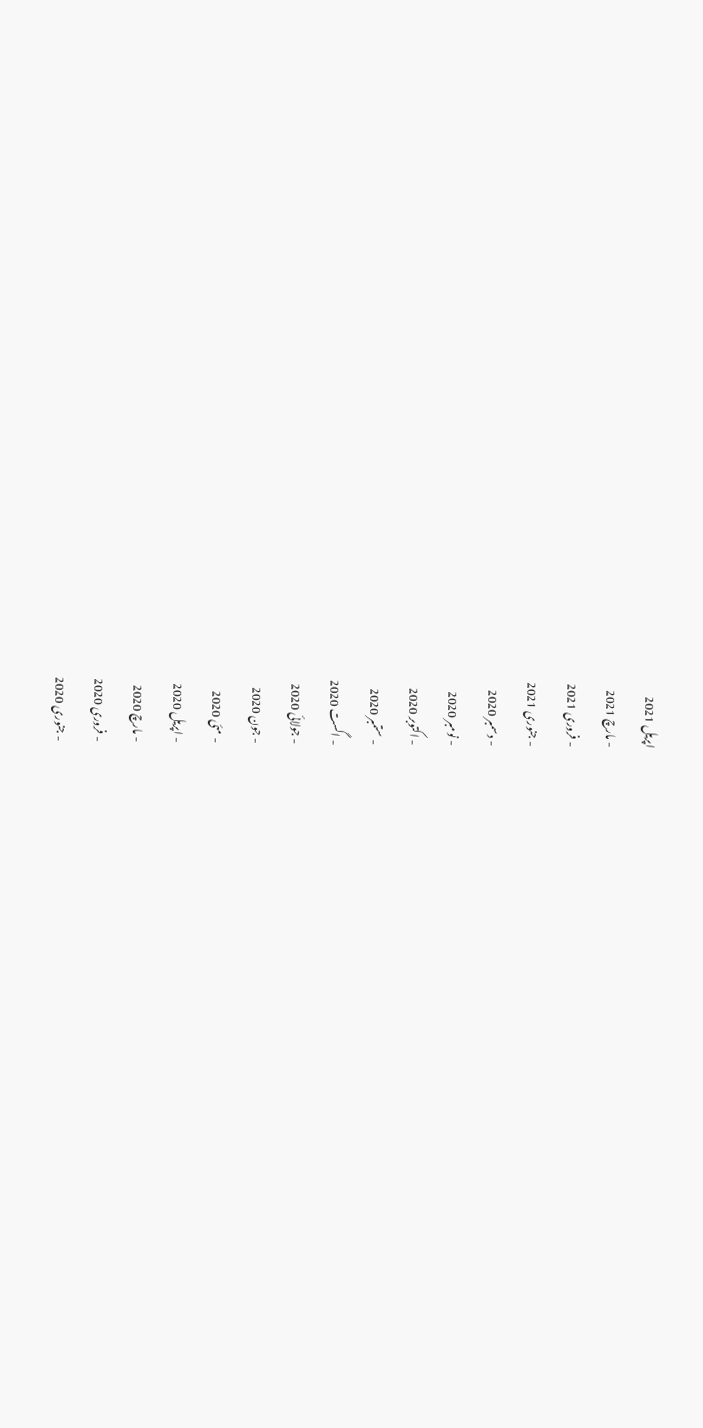اپریل 2021
- مارچ 2021
- فروری 2021
- جنوری 2021
- دسمبر 2020
- نومبر 2020
- اکتوبر 2020
- ستمبر 2020
- اگست 2020
- جولائی 2020
- جون 2020
- مئی 2020
- اپریل 2020
- مارچ 2020
- فروری 2020
- جنوری 2020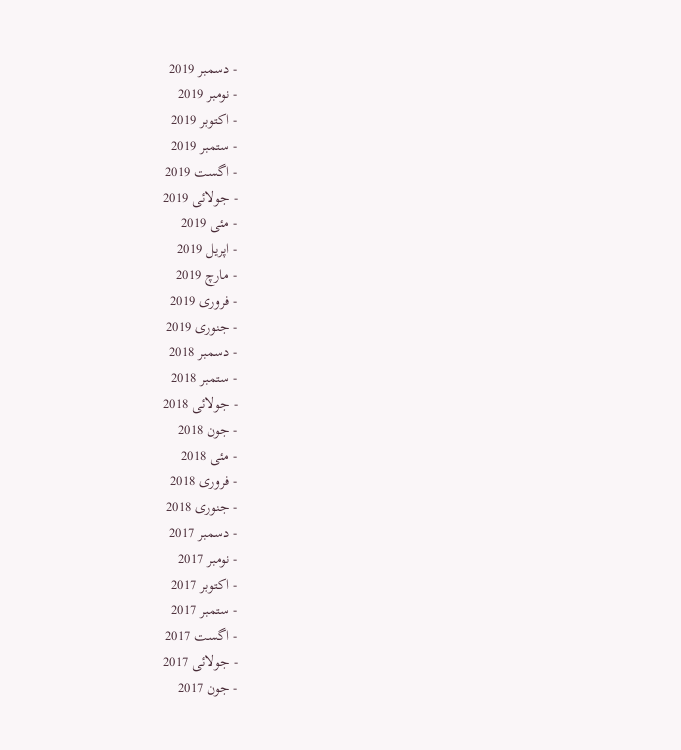- دسمبر 2019
- نومبر 2019
- اکتوبر 2019
- ستمبر 2019
- اگست 2019
- جولائی 2019
- مئی 2019
- اپریل 2019
- مارچ 2019
- فروری 2019
- جنوری 2019
- دسمبر 2018
- ستمبر 2018
- جولائی 2018
- جون 2018
- مئی 2018
- فروری 2018
- جنوری 2018
- دسمبر 2017
- نومبر 2017
- اکتوبر 2017
- ستمبر 2017
- اگست 2017
- جولائی 2017
- جون 2017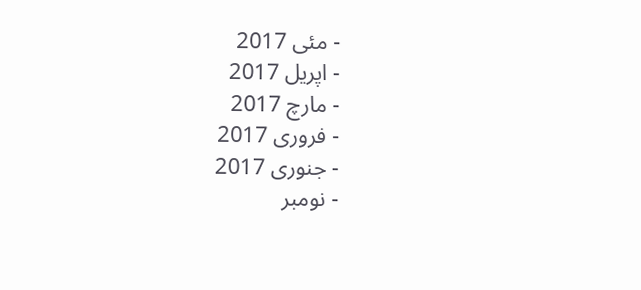- مئی 2017
- اپریل 2017
- مارچ 2017
- فروری 2017
- جنوری 2017
- نومبر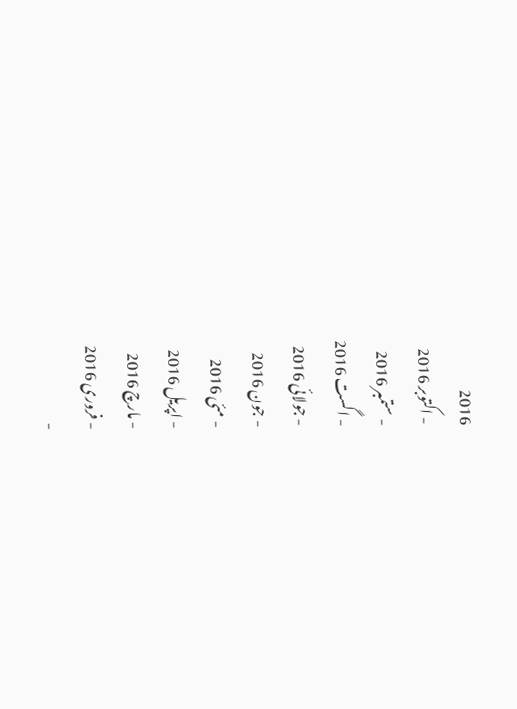2016
- اکتوبر 2016
- ستمبر 2016
- اگست 2016
- جولائی 2016
- جون 2016
- مئی 2016
- اپریل 2016
- مارچ 2016
- فروری 2016
-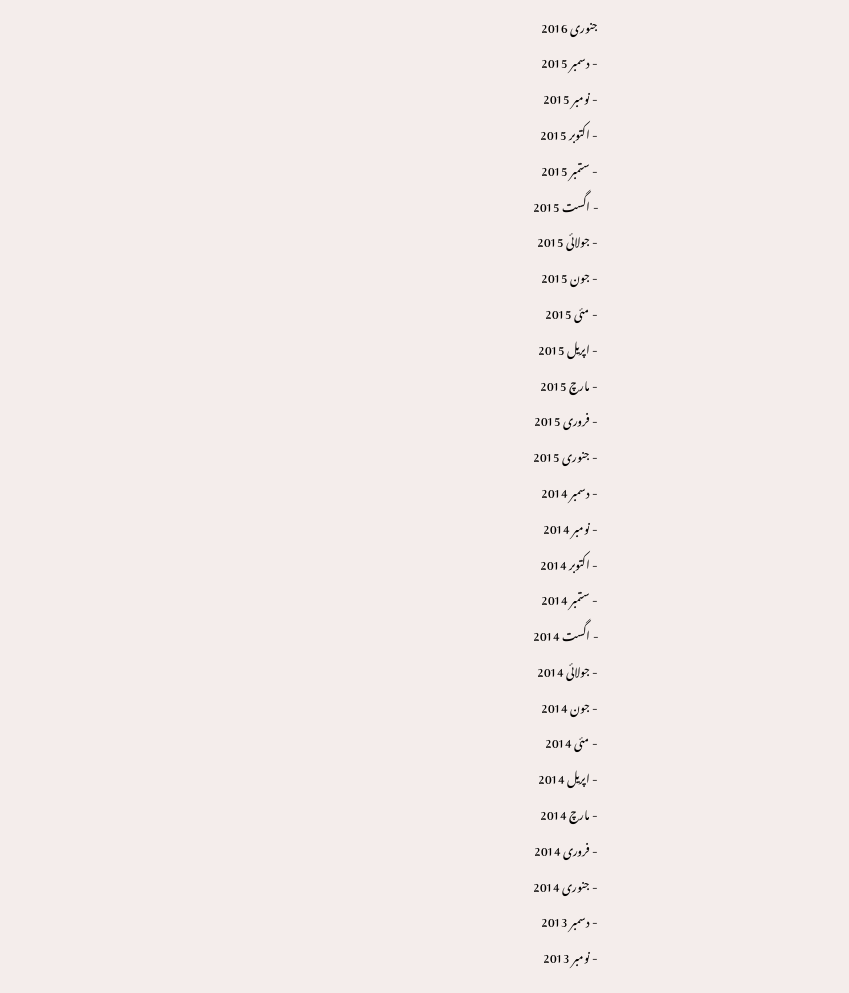جنوری 2016
- دسمبر 2015
- نومبر 2015
- اکتوبر 2015
- ستمبر 2015
- اگست 2015
- جولائی 2015
- جون 2015
- مئی 2015
- اپریل 2015
- مارچ 2015
- فروری 2015
- جنوری 2015
- دسمبر 2014
- نومبر 2014
- اکتوبر 2014
- ستمبر 2014
- اگست 2014
- جولائی 2014
- جون 2014
- مئی 2014
- اپریل 2014
- مارچ 2014
- فروری 2014
- جنوری 2014
- دسمبر 2013
- نومبر 2013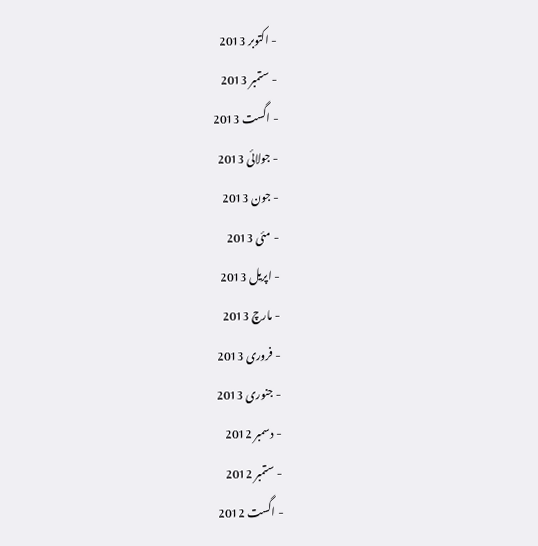- اکتوبر 2013
- ستمبر 2013
- اگست 2013
- جولائی 2013
- جون 2013
- مئی 2013
- اپریل 2013
- مارچ 2013
- فروری 2013
- جنوری 2013
- دسمبر 2012
- ستمبر 2012
- اگست 2012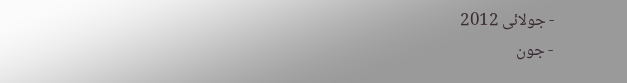- جولائی 2012
- جون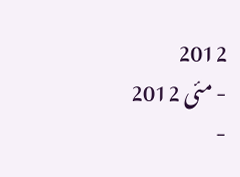2012
- مئی 2012
-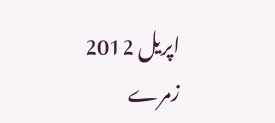اپریل 2012
زمرے